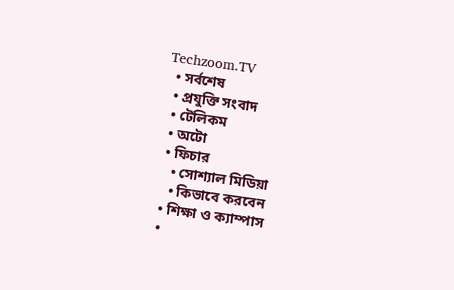Techzoom.TV
  • সর্বশেষ
  • প্রযুক্তি সংবাদ
  • টেলিকম
  • অটো
  • ফিচার
    • সোশ্যাল মিডিয়া
    • কিভাবে করবেন
  • শিক্ষা ও ক্যাম্পাস
  •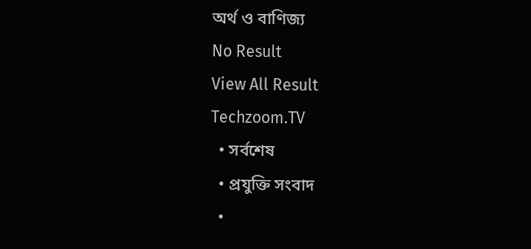অর্থ ও বাণিজ্য
No Result
View All Result
Techzoom.TV
  • সর্বশেষ
  • প্রযুক্তি সংবাদ
  •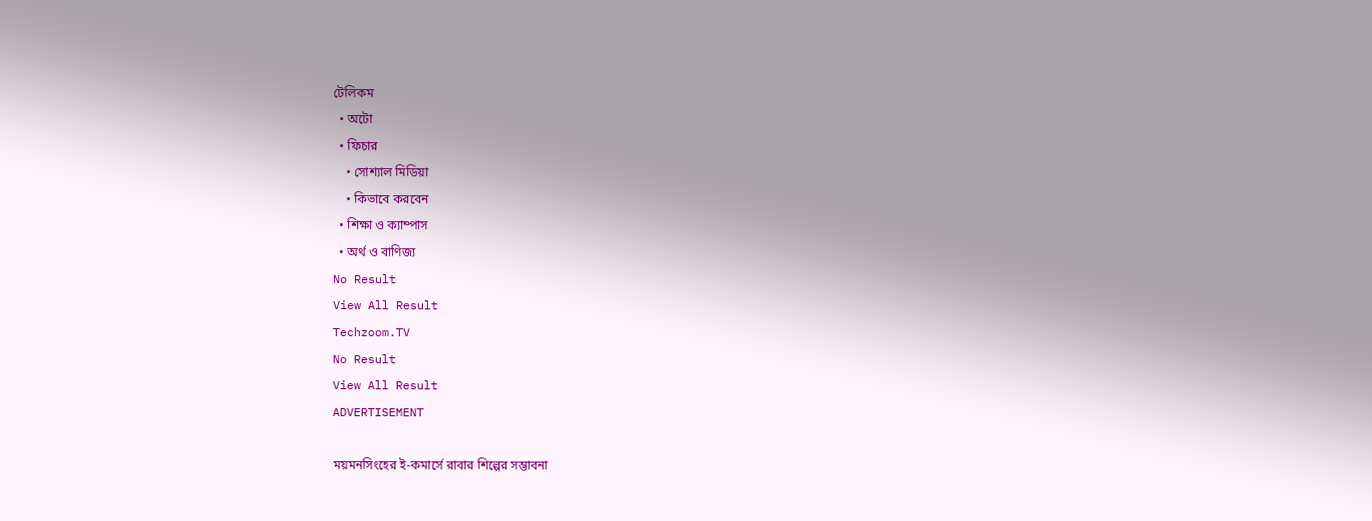টেলিকম
  • অটো
  • ফিচার
    • সোশ্যাল মিডিয়া
    • কিভাবে করবেন
  • শিক্ষা ও ক্যাম্পাস
  • অর্থ ও বাণিজ্য
No Result
View All Result
Techzoom.TV
No Result
View All Result
ADVERTISEMENT

ময়মনসিংহের ই-কমার্সে রাবার শিল্পের সম্ভাবনা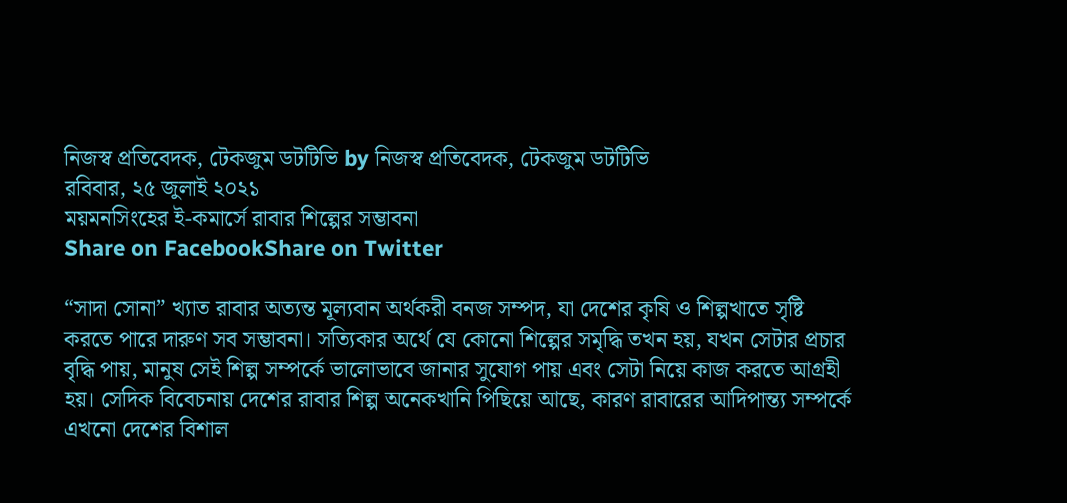নিজস্ব প্রতিবেদক, টেকজুম ডটটিভি by নিজস্ব প্রতিবেদক, টেকজুম ডটটিভি
রবিবার, ২৫ জুলাই ২০২১
ময়মনসিংহের ই-কমার্সে রাবার শিল্পের সম্ভাবনা
Share on FacebookShare on Twitter

“সাদা সোনা” খ্যাত রাবার অত্যন্ত মূল্যবান অর্থকরী বনজ সম্পদ, যা দেশের কৃষি ও শিল্পখাতে সৃষ্টি করতে পারে দারুণ সব সম্ভাবনা। সত্যিকার অর্থে যে কোনো শিল্পের সমৃদ্ধি তখন হয়, যখন সেটার প্রচার বৃদ্ধি পায়, মানুষ সেই শিল্প সম্পর্কে ভালোভাবে জানার সুযোগ পায় এবং সেটা নিয়ে কাজ করতে আগ্রহী হয়। সেদিক বিবেচনায় দেশের রাবার শিল্প অনেকখানি পিছিয়ে আছে, কারণ রাবারের আদিপান্ত্য সম্পর্কে এখনো দেশের বিশাল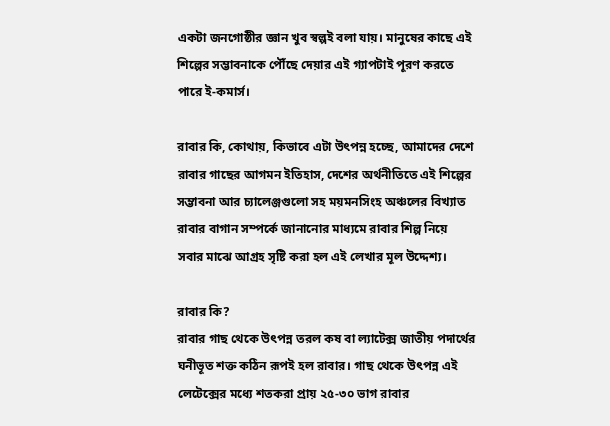একটা জনগোষ্ঠীর জ্ঞান খুব স্বল্পই বলা যায়। মানুষের কাছে এই শিল্পের সম্ভাবনাকে পৌঁছে দেয়ার এই গ্যাপটাই পূরণ করতে পারে ই-কমার্স।

রাবার কি, কোথায়, কিভাবে এটা উৎপন্ন হচ্ছে, আমাদের দেশে রাবার গাছের আগমন ইতিহাস, দেশের অর্থনীতিতে এই শিল্পের সম্ভাবনা আর চ্যালেঞ্জগুলো সহ ময়মনসিংহ অঞ্চলের বিখ্যাত রাবার বাগান সম্পর্কে জানানোর মাধ্যমে রাবার শিল্প নিয়ে সবার মাঝে আগ্রহ সৃষ্টি করা হল এই লেখার মূল উদ্দেশ্য।

রাবার কি?
রাবার গাছ থেকে উৎপন্ন তরল কষ বা ল্যাটেক্স জাতীয় পদার্থের ঘনীভূত শক্ত কঠিন রূপই হল রাবার। গাছ থেকে উৎপন্ন এই লেটেক্সের মধ্যে শতকরা প্রায় ২৫-৩০ ভাগ রাবার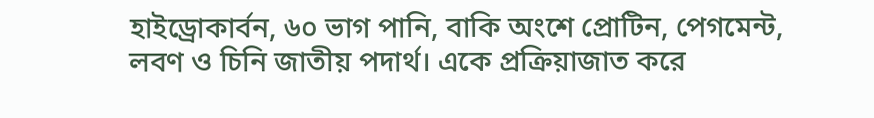হাইড্রোকার্বন, ৬০ ভাগ পানি, বাকি অংশে প্রোটিন, পেগমেন্ট, লবণ ও চিনি জাতীয় পদার্থ। একে প্রক্রিয়াজাত করে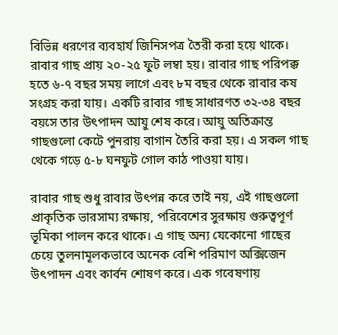বিভিন্ন ধরণের ব্যবহার্য জিনিসপত্র তৈরী করা হয়ে থাকে। রাবার গাছ প্রায় ২০-২৫ ফুট লম্বা হয়। রাবার গাছ পরিপক্ক হতে ৬-৭ বছর সময় লাগে এবং ৮ম বছর থেকে রাবার কষ সংগ্রহ করা যায়। একটি রাবার গাছ সাধারণত ৩২-৩৪ বছর বয়সে তার উৎপাদন আয়ু শেষ করে। আয়ু অতিক্রান্ত গাছগুলো কেটে পুনরায় বাগান তৈরি করা হয়। এ সকল গাছ থেকে গড়ে ৫-৮ ঘনফুট গোল কাঠ পাওয়া যায়।

রাবার গাছ শুধু রাবার উৎপন্ন করে তাই নয়, এই গাছগুলো প্রাকৃতিক ভারসাম্য রক্ষায়, পরিবেশের সুরক্ষায় গুরুত্বপূর্ণ ভূমিকা পালন করে থাকে। এ গাছ অন্য যেকোনো গাছের চেয়ে তুলনামূলকভাবে অনেক বেশি পরিমাণ অক্সিজেন উৎপাদন এবং কার্বন শোষণ করে। এক গবেষণায়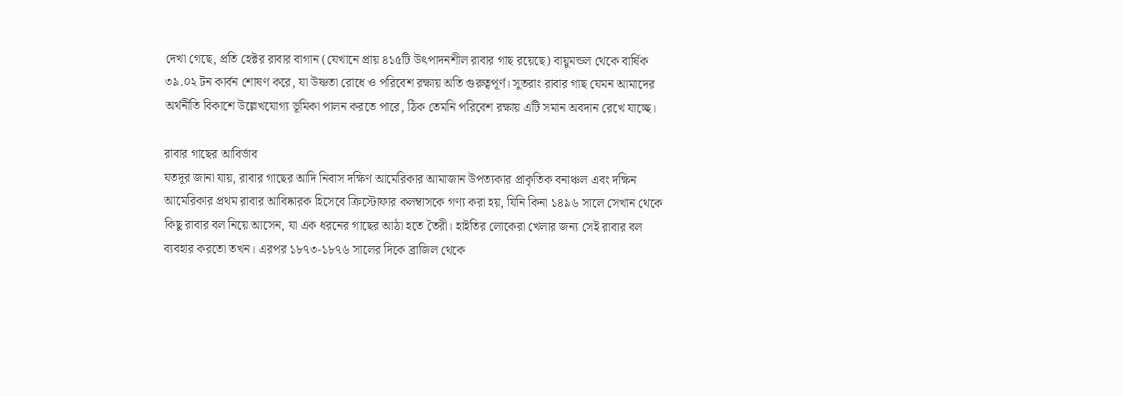দেখা গেছে, প্রতি হেক্টর রাবার বাগান (যেখানে প্রায় ৪১৫টি উৎপাদনশীল রাবার গাছ রয়েছে) বায়ুমন্ডল থেকে বার্ষিক ৩৯.০২ টন কার্বন শোষণ করে, যা উষ্ণতা রোধে ও পরিবেশ রক্ষায় অতি গুরুত্বপূর্ণ। সুতরাং রাবার গাছ যেমন আমাদের অর্থনীতি বিকাশে উল্লেখযোগ্য ভূমিকা পালন করতে পারে, ঠিক তেমনি পরিবেশ রক্ষায় এটি সমান অবদান রেখে যাচ্ছে।

রাবার গাছের আবির্ভাব
যতদূর জানা যায়, রাবার গাছের আদি নিবাস দক্ষিণ আমেরিকার আমাজান উপত্যকার প্রাকৃতিক বনাঞ্চল এবং দক্ষিন আমেরিকার প্রথম রাবার আবিষ্কারক হিসেবে ক্রিস্টোফার কলম্বাসকে গণ্য করা হয়, যিনি কিনা ১৪৯৬ সালে সেখান থেকে কিছু রাবার বল নিয়ে আসেন, যা এক ধরনের গাছের আঠা হতে তৈরী। হাইতির লোকেরা খেলার জন্য সেই রাবার বল ব্যবহার করতো তখন। এরপর ১৮৭৩-১৮৭৬ সালের দিকে ব্রাজিল থেকে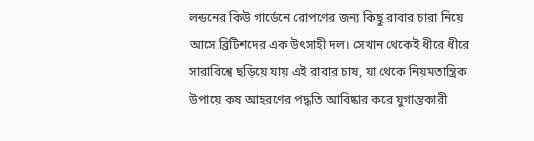লন্ডনের কিউ গার্ডেনে রোপণের জন্য কিছু রাবার চারা নিয়ে আসে ব্রিটিশদের এক উৎসাহী দল। সেখান থেকেই ধীরে ধীরে সারাবিশ্বে ছড়িয়ে যায় এই রাবার চাষ, যা থেকে নিয়মতান্ত্রিক উপায়ে কষ আহরণের পদ্ধতি আবিষ্কার করে যুগান্তকারী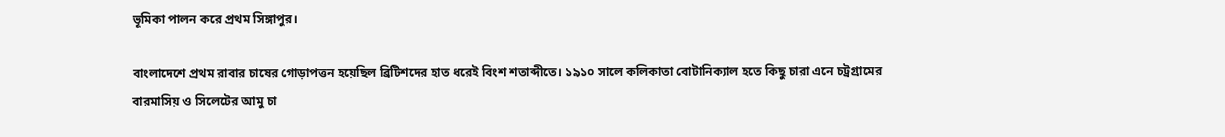ভূমিকা পালন করে প্রথম সিঙ্গাপুর।

বাংলাদেশে প্রথম রাবার চাষের গোড়াপত্তন হয়েছিল ব্রিটিশদের হাত ধরেই বিংশ শতাব্দীতে। ১৯১০ সালে কলিকাতা বোটানিক্যাল হতে কিছু চারা এনে চট্রগ্রামের বারমাসিয় ও সিলেটের আমু চা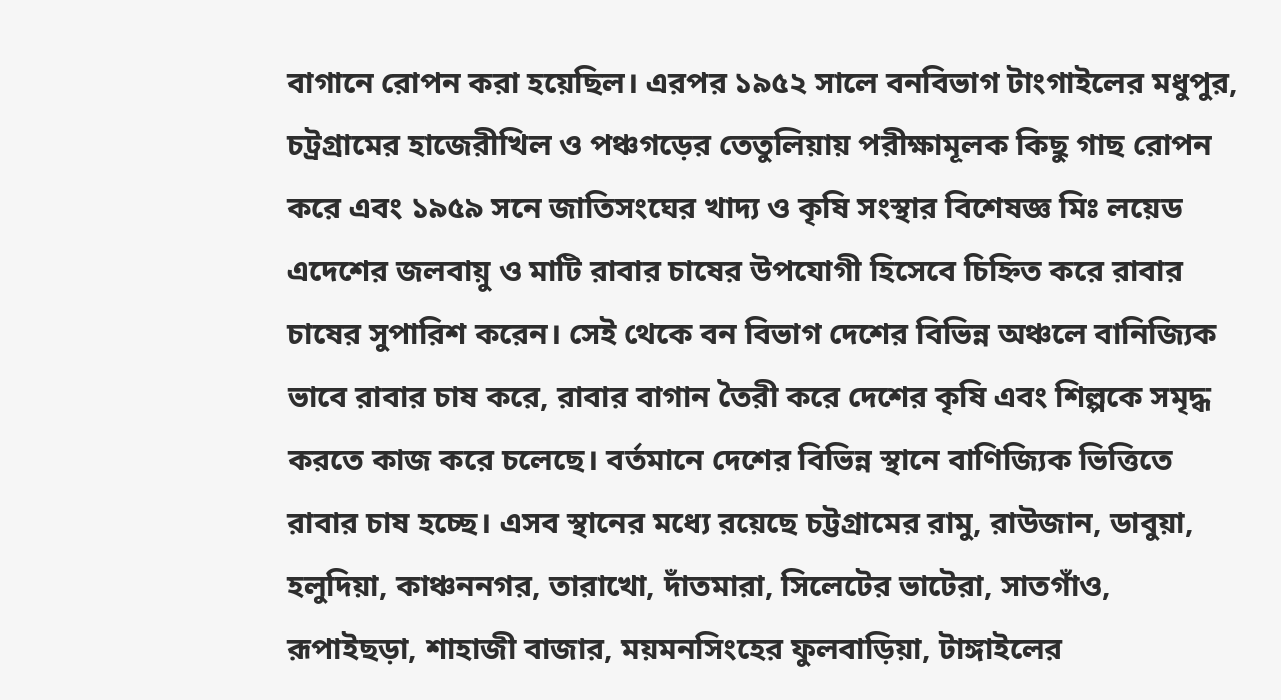বাগানে রোপন করা হয়েছিল। এরপর ১৯৫২ সালে বনবিভাগ টাংগাইলের মধুপুর, চট্রগ্রামের হাজেরীখিল ও পঞ্চগড়ের তেতুলিয়ায় পরীক্ষামূলক কিছু গাছ রোপন করে এবং ১৯৫৯ সনে জাতিসংঘের খাদ্য ও কৃষি সংস্থার বিশেষজ্ঞ মিঃ লয়েড এদেশের জলবায়ু ও মাটি রাবার চাষের উপযোগী হিসেবে চিহ্নিত করে রাবার চাষের সুপারিশ করেন। সেই থেকে বন বিভাগ দেশের বিভিন্ন অঞ্চলে বানিজ্যিক ভাবে রাবার চাষ করে, রাবার বাগান তৈরী করে দেশের কৃষি এবং শিল্পকে সমৃদ্ধ করতে কাজ করে চলেছে। বর্তমানে দেশের বিভিন্ন স্থানে বাণিজ্যিক ভিত্তিতে রাবার চাষ হচ্ছে। এসব স্থানের মধ্যে রয়েছে চট্টগ্রামের রামু, রাউজান, ডাবুয়া, হলুদিয়া, কাঞ্চননগর, তারাখো, দাঁতমারা, সিলেটের ভাটেরা, সাতগাঁও, রূপাইছড়া, শাহাজী বাজার, ময়মনসিংহের ফুলবাড়িয়া, টাঙ্গাইলের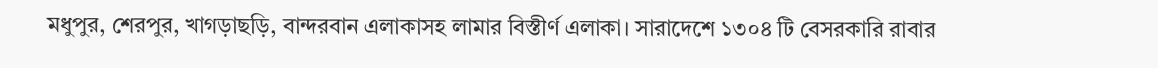মধুপুর, শেরপুর, খাগড়াছড়ি, বান্দরবান এলাকাসহ লামার বিস্তীর্ণ এলাকা। সারাদেশে ১৩০৪ টি বেসরকারি রাবার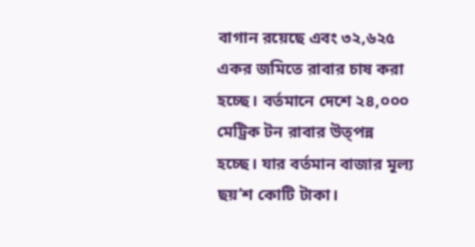বাগান রয়েছে এবং ৩২,৬২৫ একর জমিতে রাবার চাষ করা হচ্ছে। বর্তমানে দেশে ২৪,০০০ মেট্রিক টন রাবার উত্পন্ন হচ্ছে। যার বর্তমান বাজার মূল্য ছয়’শ কোটি টাকা।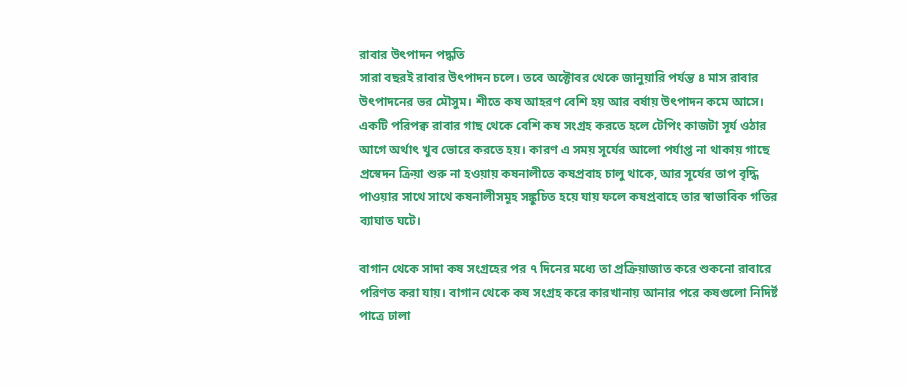রাবার উৎপাদন পদ্ধতি
সারা বছরই রাবার উৎপাদন চলে। তবে অক্টোবর থেকে জানুয়ারি পর্যন্ত ৪ মাস রাবার উৎপাদনের ভর মৌসুম। শীতে কষ আহরণ বেশি হয় আর বর্ষায় উৎপাদন কমে আসে। একটি পরিপক্ব রাবার গাছ থেকে বেশি কষ সংগ্রহ করতে হলে টেপিং কাজটা সূর্য ওঠার আগে অর্থাৎ খুব ভোরে করতে হয়। কারণ এ সময় সূর্যের আলো পর্যাপ্ত না থাকায় গাছে প্রস্বেদন ক্রিয়া শুরু না হওয়ায় কষনালীতে কষপ্রবাহ চালু থাকে, আর সূর্যের তাপ বৃদ্ধি পাওয়ার সাথে সাথে কষনালীসমূহ সঙ্কুচিত হয়ে যায় ফলে কষপ্রবাহে তার স্বাভাবিক গতির ব্যাঘাত ঘটে।

বাগান থেকে সাদা কষ সংগ্রহের পর ৭ দিনের মধ্যে তা প্রক্রিয়াজাত করে শুকনো রাবারে পরিণত করা যায়। বাগান থেকে কষ সংগ্রহ করে কারখানায় আনার পরে কষগুলো নিদির্ষ্ট পাত্রে ঢালা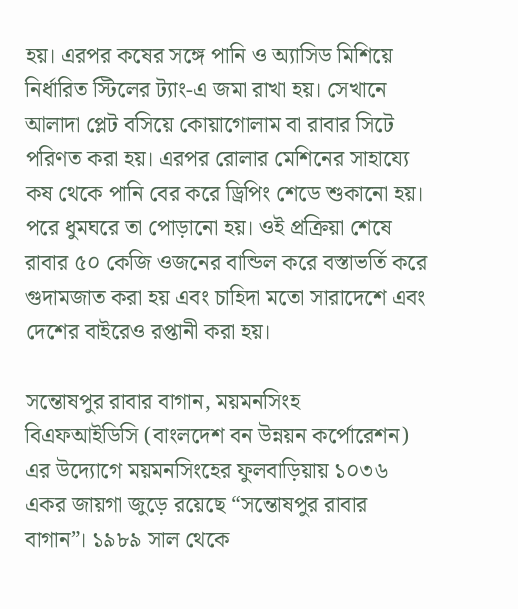হয়। এরপর কষের সঙ্গে পানি ও অ্যাসিড মিশিয়ে নির্ধারিত স্টিলের ট্যাং-এ জমা রাখা হয়। সেখানে আলাদা প্লেট বসিয়ে কোয়াগোলাম বা রাবার সিটে পরিণত করা হয়। এরপর রোলার মেশিনের সাহায্যে কষ থেকে পানি বের করে ড্রিপিং শেডে শুকানো হয়। পরে ধুমঘরে তা পোড়ানো হয়। ওই প্রক্রিয়া শেষে রাবার ৫০ কেজি ওজনের বান্ডিল করে বস্তাভর্তি করে গুদামজাত করা হয় এবং চাহিদা মতো সারাদেশে এবং দেশের বাইরেও রপ্তানী করা হয়।

সন্তোষপুর রাবার বাগান, ময়মনসিংহ
বিএফআইডিসি (বাংলদেশ বন উন্নয়ন কর্পোরেশন) এর উদ্যোগে ময়মনসিংহের ফুলবাড়িয়ায় ১০৩৬ একর জায়গা জুড়ে রয়েছে “সন্তোষপুর রাবার বাগান”। ১৯৮৯ সাল থেকে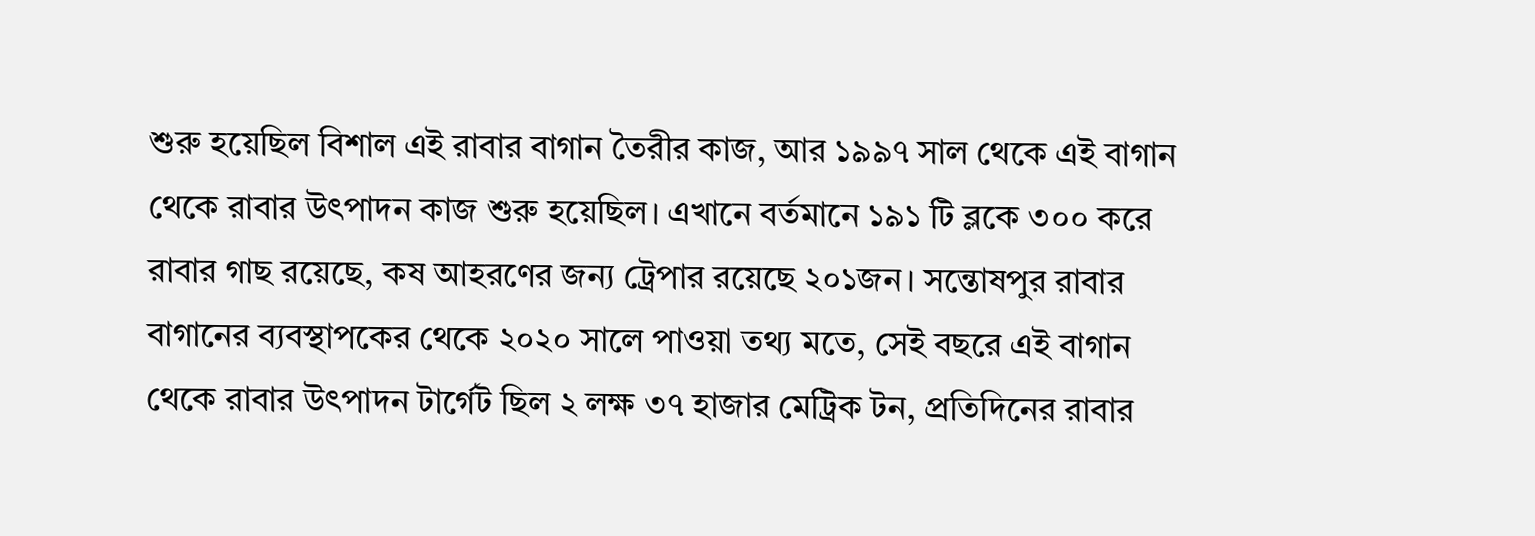শুরু হয়েছিল বিশাল এই রাবার বাগান তৈরীর কাজ, আর ১৯৯৭ সাল থেকে এই বাগান থেকে রাবার উৎপাদন কাজ শুরু হয়েছিল। এখানে বর্তমানে ১৯১ টি ব্লকে ৩০০ করে রাবার গাছ রয়েছে, কষ আহরণের জন্য ট্রেপার রয়েছে ২০১জন। সন্তোষপুর রাবার বাগানের ব্যবস্থাপকের থেকে ২০২০ সালে পাওয়া তথ্য মতে, সেই বছরে এই বাগান থেকে রাবার উৎপাদন টার্গেট ছিল ২ লক্ষ ৩৭ হাজার মেট্রিক টন, প্রতিদিনের রাবার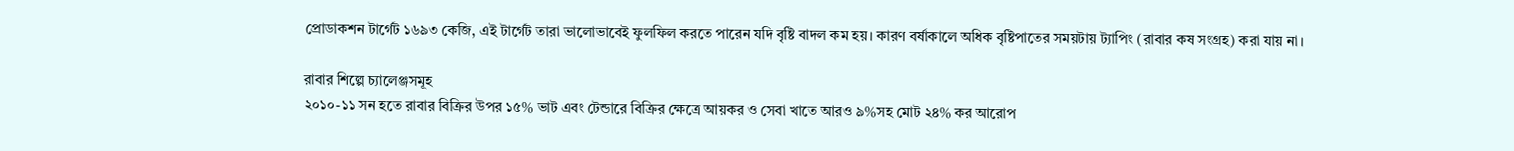প্রোডাকশন টার্গেট ১৬৯৩ কেজি, এই টার্গেট তারা ভালোভাবেই ফুলফিল করতে পারেন যদি বৃষ্টি বাদল কম হয়। কারণ বর্ষাকালে অধিক বৃষ্টিপাতের সময়টায় ট্যাপিং (রাবার কষ সংগ্রহ) করা যায় না।

রাবার শিল্পে চ্যালেঞ্জসমূহ
২০১০-১১ সন হতে রাবার বিক্রির উপর ১৫% ভাট এবং টেন্ডারে বিক্রির ক্ষেত্রে আয়কর ও সেবা খাতে আরও ৯%সহ মোট ২৪% কর আরোপ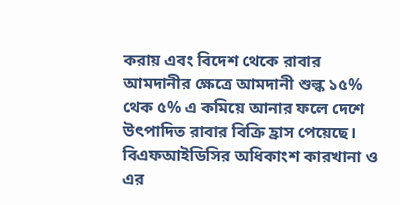করায় এবং বিদেশ থেকে রাবার আমদানীর ক্ষেত্রে আমদানী শুল্ক ১৫% থেক ৫% এ কমিয়ে আনার ফলে দেশে উৎপাদিত রাবার বিক্রি হ্রাস পেয়েছে।
বিএফআইডিসির অধিকাংশ কারখানা ও এর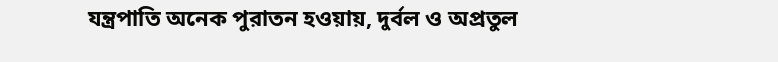যন্ত্রপাতি অনেক পুরাতন হওয়ায়, দুর্বল ও অপ্রতুল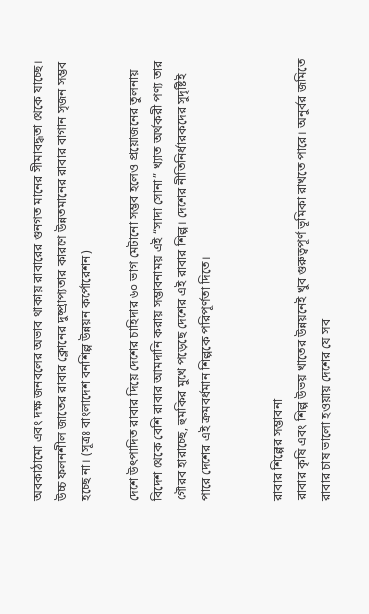অবকাঠামো এবং দক্ষ জনবলের অভাব থাকায় রাবারের গুনগত মানের সীমাবদ্ধতা থেকে যাচ্ছে। উচ্চ ফলনশীল জাতের রাবার ক্লোনের দুষ্প্রাপ্যতার কারণে উন্নতমানের রাবার বাগান সৃজন সম্ভব হচ্ছে না। (সূত্রঃ বাংলাদেশ বনশিল্প উন্নয়ন কর্পোরেশন)

দেশে উৎপাদিত রাবার দিয়ে দেশের চাহিদার ৬০ ভাগ মেটানো সম্ভব হলেও প্রয়োজনের তুলনায় বিদেশ থেকে বেশি রাবার আমদানি করায় সম্ভাবনাময় এই “সাদা সোনা” খ্যাত অর্থকরী পণ্য তার গৌরব হারাচ্ছে, হুমকির মুখে পড়েছে দেশের এই রাবার শিল্প। দেশের নীতিনির্ধারকদের সুদৃষ্টিই পারে দেশের এই ক্রমবর্ধমান শিল্পকে পরিপূর্ণতা দিতে।


রাবার শিল্পের সম্ভাবনা
রাবার কৃষি এবং শিল্প উভয় খাতের উন্নয়নেই খুব গুরুত্বপূর্ণ ভূমিকা রাখতে পারে। অনুর্বর জমিতে রাবার চাষ ভালো হওয়ায় দেশের যে সব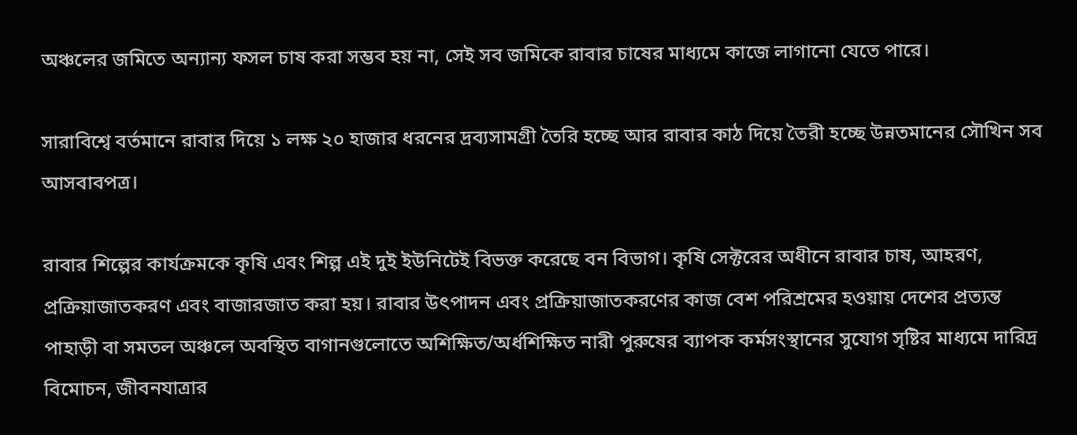অঞ্চলের জমিতে অন্যান্য ফসল চাষ করা সম্ভব হয় না, সেই সব জমিকে রাবার চাষের মাধ্যমে কাজে লাগানো যেতে পারে।

সারাবিশ্বে বর্তমানে রাবার দিয়ে ১ লক্ষ ২০ হাজার ধরনের দ্রব্যসামগ্রী তৈরি হচ্ছে আর রাবার কাঠ দিয়ে তৈরী হচ্ছে উন্নতমানের সৌখিন সব আসবাবপত্র।

রাবার শিল্পের কার্যক্রমকে কৃষি এবং শিল্প এই দুই ইউনিটেই বিভক্ত করেছে বন বিভাগ। কৃষি সেক্টরের অধীনে রাবার চাষ, আহরণ, প্রক্রিয়াজাতকরণ এবং বাজারজাত করা হয়। রাবার উৎপাদন এবং প্রক্রিয়াজাতকরণের কাজ বেশ পরিশ্রমের হওয়ায় দেশের প্রত্যন্ত পাহাড়ী বা সমতল অঞ্চলে অবস্থিত বাগানগুলোতে অশিক্ষিত/অর্ধশিক্ষিত নারী পুরুষের ব্যাপক কর্মসংস্থানের সুযোগ সৃষ্টির মাধ্যমে দারিদ্র বিমোচন, জীবনযাত্রার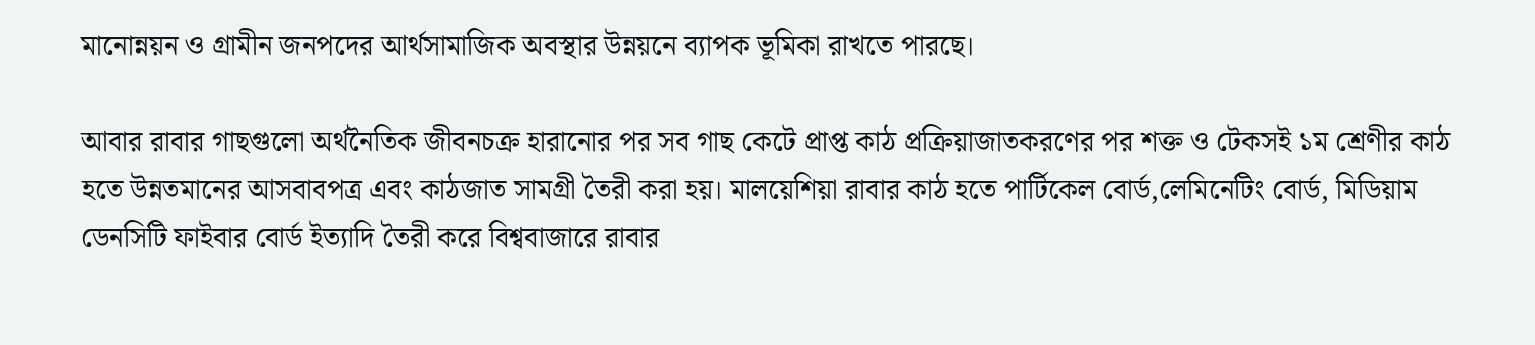মানোন্নয়ন ও গ্রামীন জনপদের আর্থসামাজিক অবস্থার উন্নয়নে ব্যাপক ভূমিকা রাখতে পারছে।

আবার রাবার গাছগুলো অর্থনৈতিক জীবনচক্র হারানোর পর সব গাছ কেটে প্রাপ্ত কাঠ প্রক্রিয়াজাতকরণের পর শক্ত ও টেকসই ১ম শ্রেণীর কাঠ হতে উন্নতমানের আসবাবপত্র এবং কাঠজাত সামগ্রী তৈরী করা হয়। মালয়েশিয়া রাবার কাঠ হতে পার্টিকেল বোর্ড,লেমিনেটিং বোর্ড, মিডিয়াম ডেনসিটি ফাইবার বোর্ড ইত্যাদি তৈরী করে বিশ্ববাজারে রাবার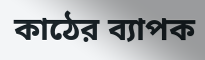কাঠের ব্যাপক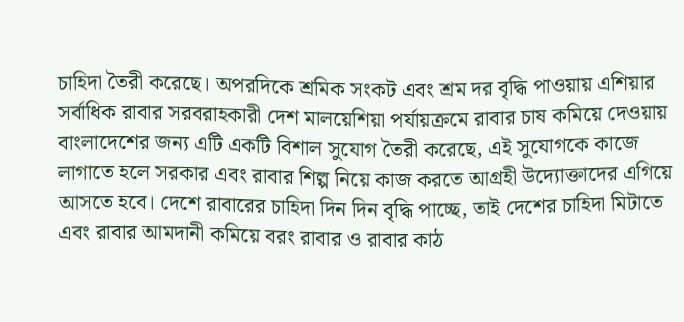চাহিদা তৈরী করেছে। অপরদিকে শ্রমিক সংকট এবং শ্রম দর বৃদ্ধি পাওয়ায় এশিয়ার সর্বাধিক রাবার সরবরাহকারী দেশ মালয়েশিয়া পর্যায়ক্রমে রাবার চাষ কমিয়ে দেওয়ায় বাংলাদেশের জন্য এটি একটি বিশাল সুযোগ তৈরী করেছে, এই সুযোগকে কাজে লাগাতে হলে সরকার এবং রাবার শিল্প নিয়ে কাজ করতে আগ্রহী উদ্যোক্তাদের এগিয়ে আসতে হবে। দেশে রাবারের চাহিদা দিন দিন বৃদ্ধি পাচ্ছে, তাই দেশের চাহিদা মিটাতে এবং রাবার আমদানী কমিয়ে বরং রাবার ও রাবার কাঠ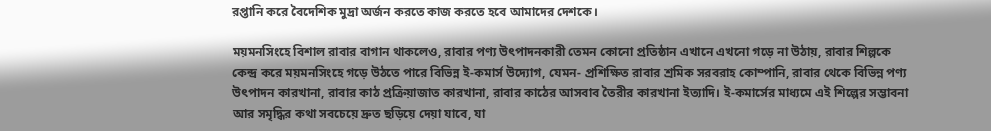রপ্তানি করে বৈদেশিক মুদ্রা অর্জন করতে কাজ করতে হবে আমাদের দেশকে।

ময়মনসিংহে বিশাল রাবার বাগান থাকলেও, রাবার পণ্য উৎপাদনকারী তেমন কোনো প্রতিষ্ঠান এখানে এখনো গড়ে না উঠায়, রাবার শিল্পকে কেন্দ্র করে ময়মনসিংহে গড়ে উঠতে পারে বিভিন্ন ই-কমার্স উদ্যোগ, যেমন- প্রশিক্ষিত রাবার শ্রমিক সরবরাহ কোম্পানি, রাবার থেকে বিভিন্ন পণ্য উৎপাদন কারখানা, রাবার কাঠ প্রক্রিয়াজাত কারখানা, রাবার কাঠের আসবাব তৈরীর কারখানা ইত্যাদি। ই-কমার্সের মাধ্যমে এই শিল্পের সম্ভাবনা আর সমৃদ্ধির কথা সবচেয়ে দ্রুত ছড়িয়ে দেয়া যাবে, যা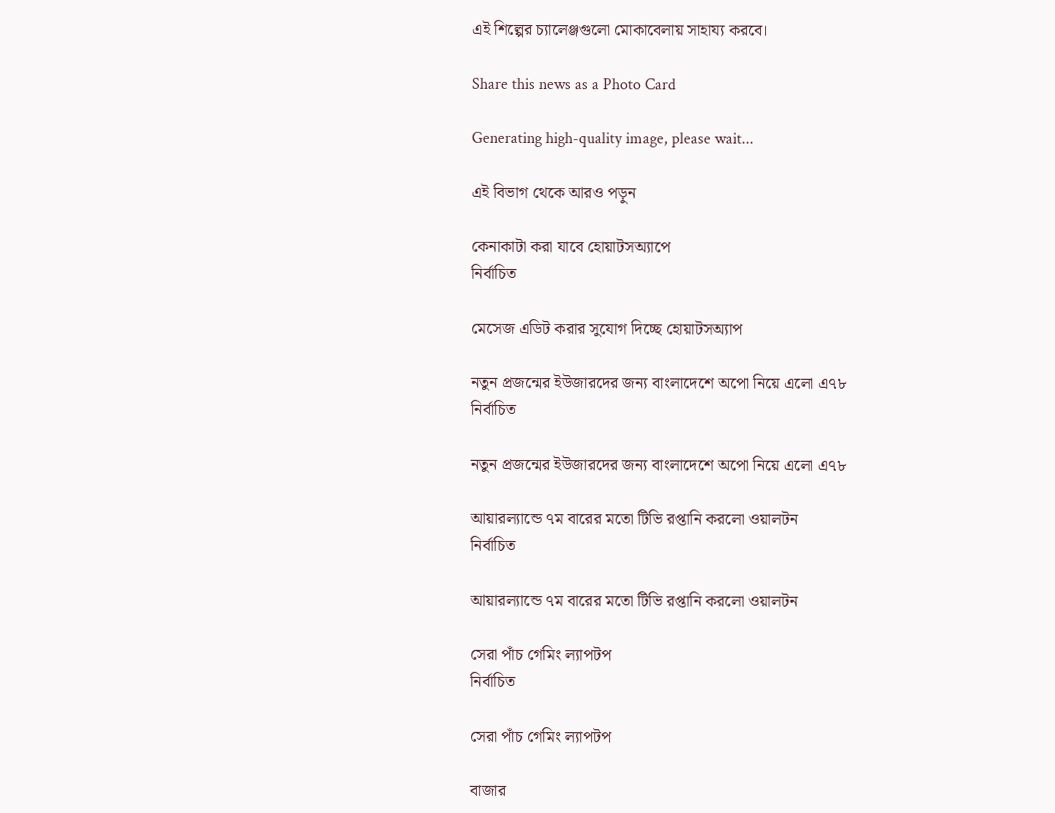এই শিল্পের চ্যালেঞ্জগুলো মোকাবেলায় সাহায্য করবে।

Share this news as a Photo Card

Generating high-quality image, please wait...

এই বিভাগ থেকে আরও পড়ুন

কেনাকাটা করা যাবে হোয়াটসঅ্যাপে
নির্বাচিত

মেসেজ এডিট করার সুযোগ দিচ্ছে হোয়াটসঅ্যাপ

নতুন প্রজন্মের ইউজারদের জন্য বাংলাদেশে অপো নিয়ে এলো এ৭৮
নির্বাচিত

নতুন প্রজন্মের ইউজারদের জন্য বাংলাদেশে অপো নিয়ে এলো এ৭৮

আয়ারল্যান্ডে ৭ম বারের মতো টিভি রপ্তানি করলো ওয়ালটন
নির্বাচিত

আয়ারল্যান্ডে ৭ম বারের মতো টিভি রপ্তানি করলো ওয়ালটন

সেরা পাঁচ গেমিং ল্যাপটপ
নির্বাচিত

সেরা পাঁচ গেমিং ল্যাপটপ

বাজার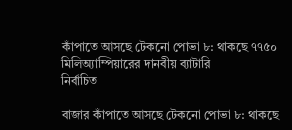কাঁপাতে আসছে টেকনো পোভা ৮: থাকছে ৭৭৫০ মিলিঅ্যাম্পিয়ারের দানবীয় ব্যাটারি
নির্বাচিত

বাজার কাঁপাতে আসছে টেকনো পোভা ৮: থাকছে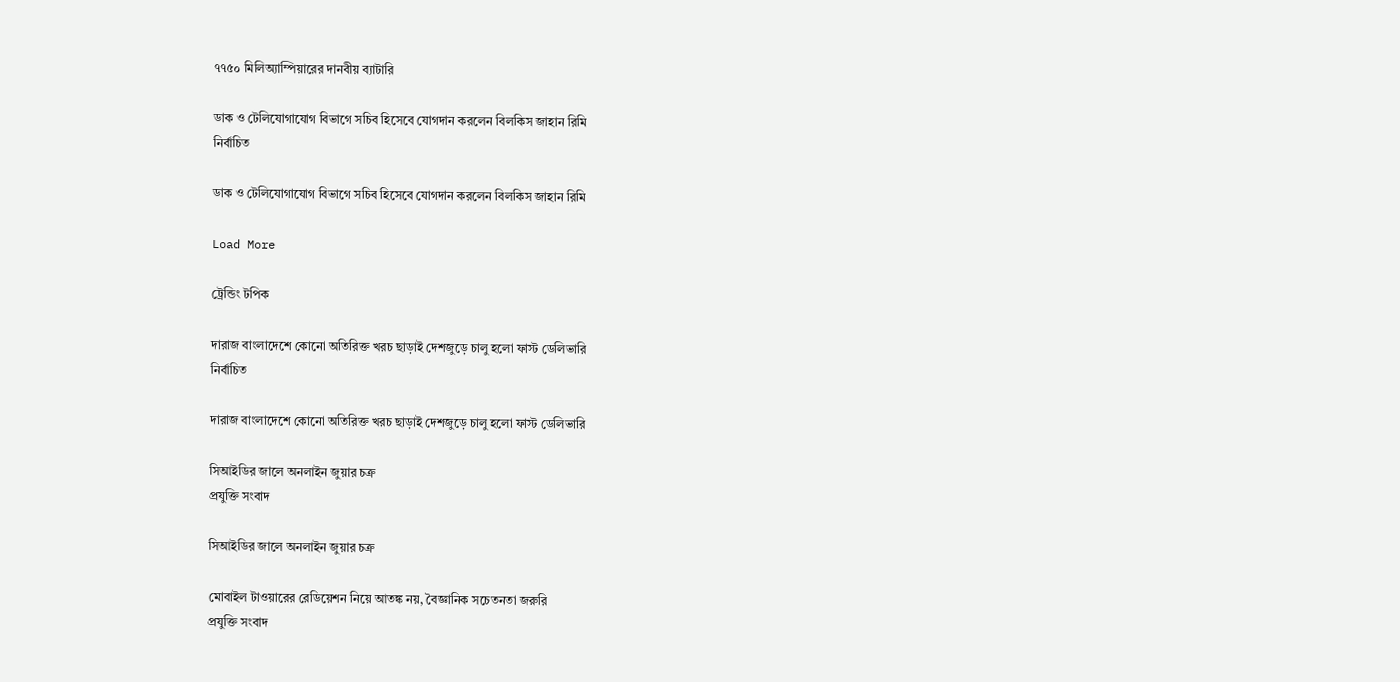৭৭৫০ মিলিঅ্যাম্পিয়ারের দানবীয় ব্যাটারি

ডাক ও টেলিযোগাযোগ বিভাগে সচিব হিসেবে যোগদান করলেন বিলকিস জাহান রিমি
নির্বাচিত

ডাক ও টেলিযোগাযোগ বিভাগে সচিব হিসেবে যোগদান করলেন বিলকিস জাহান রিমি

Load More

ট্রেন্ডিং টপিক

দারাজ বাংলাদেশে কোনো অতিরিক্ত খরচ ছাড়াই দেশজুড়ে চালু হলো ফাস্ট ডেলিভারি
নির্বাচিত

দারাজ বাংলাদেশে কোনো অতিরিক্ত খরচ ছাড়াই দেশজুড়ে চালু হলো ফাস্ট ডেলিভারি

সিআইডির জালে অনলাইন জুয়ার চক্র
প্রযুক্তি সংবাদ

সিআইডির জালে অনলাইন জুয়ার চক্র

মোবাইল টাওয়ারের রেডিয়েশন নিয়ে আতঙ্ক নয়, বৈজ্ঞানিক সচেতনতা জরুরি
প্রযুক্তি সংবাদ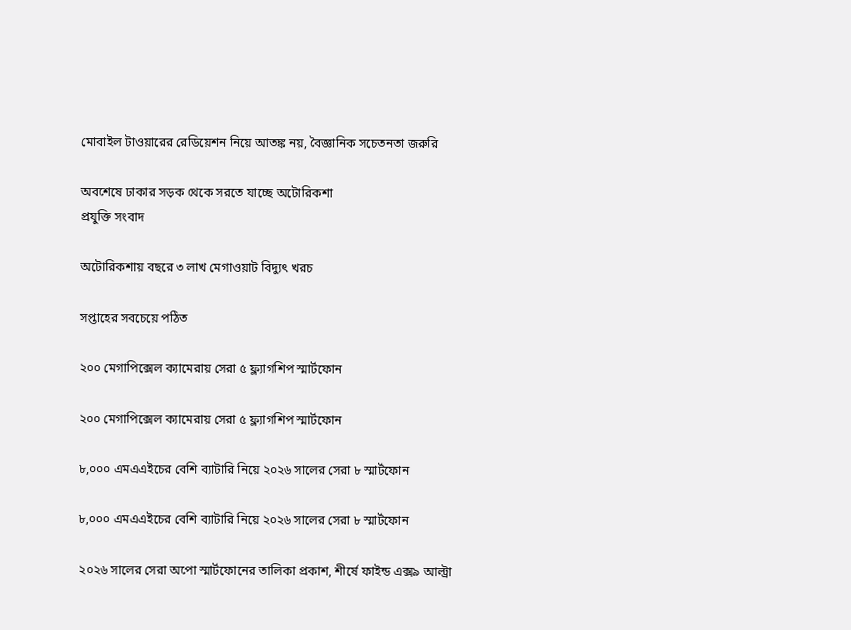মোবাইল টাওয়ারের রেডিয়েশন নিয়ে আতঙ্ক নয়, বৈজ্ঞানিক সচেতনতা জরুরি

অবশেষে ঢাকার সড়ক থেকে সরতে যাচ্ছে অটোরিকশা
প্রযুক্তি সংবাদ

অটোরিকশায় বছরে ৩ লাখ মেগাওয়াট বিদ্যুৎ খরচ

সপ্তাহের সবচেয়ে পঠিত

২০০ মেগাপিক্সেল ক্যামেরায় সেরা ৫ ফ্ল্যাগশিপ স্মার্টফোন

২০০ মেগাপিক্সেল ক্যামেরায় সেরা ৫ ফ্ল্যাগশিপ স্মার্টফোন

৮,০০০ এমএএইচের বেশি ব্যাটারি নিয়ে ২০২৬ সালের সেরা ৮ স্মার্টফোন

৮,০০০ এমএএইচের বেশি ব্যাটারি নিয়ে ২০২৬ সালের সেরা ৮ স্মার্টফোন

২০২৬ সালের সেরা অপো স্মার্টফোনের তালিকা প্রকাশ, শীর্ষে ফাইন্ড এক্স৯ আল্ট্রা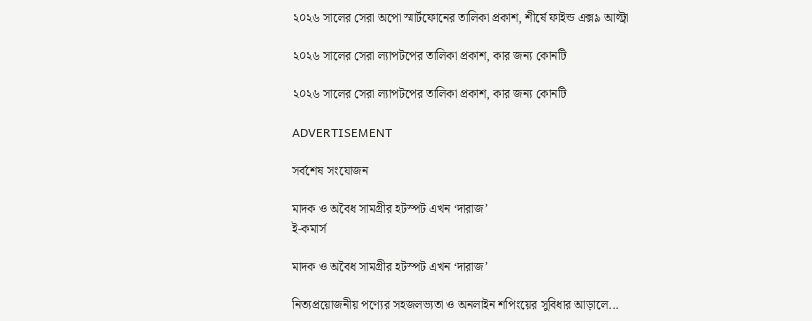২০২৬ সালের সেরা অপো স্মার্টফোনের তালিকা প্রকাশ, শীর্ষে ফাইন্ড এক্স৯ আল্ট্রা

২০২৬ সালের সেরা ল্যাপটপের তালিকা প্রকাশ, কার জন্য কোনটি

২০২৬ সালের সেরা ল্যাপটপের তালিকা প্রকাশ, কার জন্য কোনটি

ADVERTISEMENT

সর্বশেষ সংযোজন

মাদক ও অবৈধ সামগ্রীর হটস্পট এখন ‘দারাজ’
ই-কমার্স

মাদক ও অবৈধ সামগ্রীর হটস্পট এখন ‘দারাজ’

নিত্যপ্রয়োজনীয় পণ্যের সহজলভ্যতা ও অনলাইন শপিংয়ের সুবিধার আড়ালে...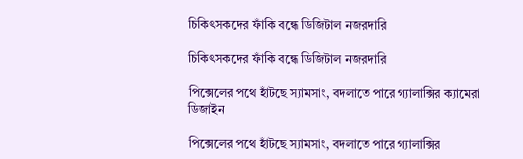চিকিৎসকদের ফাঁকি বন্ধে ডিজিটাল নজরদারি

চিকিৎসকদের ফাঁকি বন্ধে ডিজিটাল নজরদারি

পিক্সেলের পথে হাঁটছে স্যামসাং, বদলাতে পারে গ্যালাক্সির ক্যামেরা ডিজাইন

পিক্সেলের পথে হাঁটছে স্যামসাং, বদলাতে পারে গ্যালাক্সির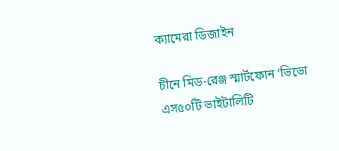ক্যামেরা ডিজাইন

চীনে মিড-রেঞ্জ স্মার্টফোন ‘ভিভো এস৫০টি ভাইটালিটি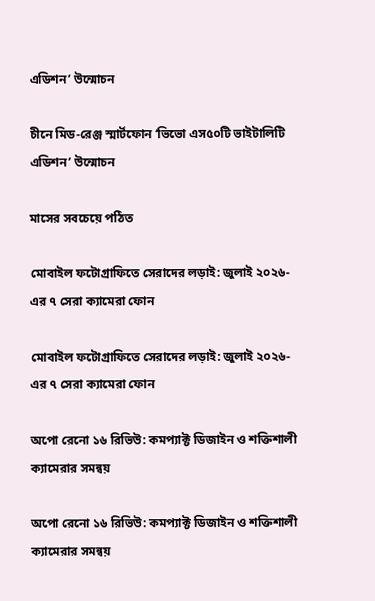এডিশন’ উন্মোচন

চীনে মিড-রেঞ্জ স্মার্টফোন ‘ভিভো এস৫০টি ভাইটালিটি এডিশন’ উন্মোচন

মাসের সবচেয়ে পঠিত

মোবাইল ফটোগ্রাফিতে সেরাদের লড়াই: জুলাই ২০২৬-এর ৭ সেরা ক্যামেরা ফোন

মোবাইল ফটোগ্রাফিতে সেরাদের লড়াই: জুলাই ২০২৬-এর ৭ সেরা ক্যামেরা ফোন

অপো রেনো ১৬ রিভিউ: কমপ্যাক্ট ডিজাইন ও শক্তিশালী ক্যামেরার সমন্বয়

অপো রেনো ১৬ রিভিউ: কমপ্যাক্ট ডিজাইন ও শক্তিশালী ক্যামেরার সমন্বয়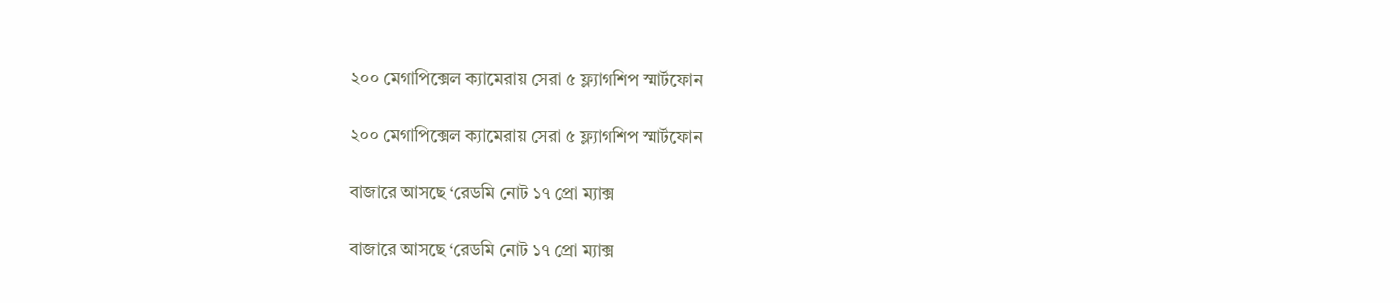২০০ মেগাপিক্সেল ক্যামেরায় সেরা ৫ ফ্ল্যাগশিপ স্মার্টফোন

২০০ মেগাপিক্সেল ক্যামেরায় সেরা ৫ ফ্ল্যাগশিপ স্মার্টফোন

বাজারে আসছে ‘রেডমি নোট ১৭ প্রো ম্যাক্স

বাজারে আসছে ‘রেডমি নোট ১৭ প্রো ম্যাক্স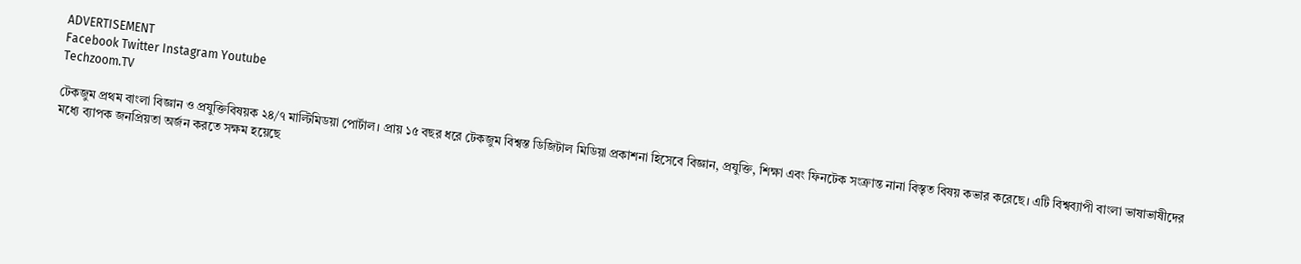ADVERTISEMENT
Facebook Twitter Instagram Youtube
Techzoom.TV

টেকজুম প্রথম বাংলা বিজ্ঞান ও প্রযুক্তিবিষয়ক ২৪/৭ মাল্টিমিডয়া পোর্টাল। প্রায় ১৫ বছর ধরে টেকজুম বিশ্বস্ত ডিজিটাল মিডিয়া প্রকাশনা হিসেবে বিজ্ঞান, প্রযুক্তি, শিক্ষা এবং ফিনটেক সংক্রান্ত নানা বিস্তৃত বিষয় কভার করেছে। এটি বিশ্বব্যাপী বাংলা ভাষাভাষীদের মধ্যে ব্যাপক জনপ্রিয়তা অর্জন করতে সক্ষম হয়েছে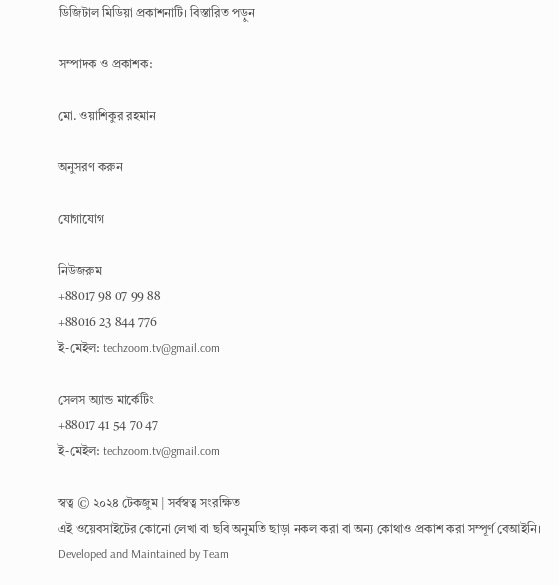ডিজিটাল মিডিয়া প্রকাশনাটি। বিস্তারিত পড়ুন

সম্পাদক ও প্রকাশক:

মো. ওয়াশিকুর রহমান

অনুসরণ করুন

যোগাযোগ

নিউজরুম
+88017 98 07 99 88
+88016 23 844 776
ই-মেইল: techzoom.tv@gmail.com

সেলস অ্যান্ড মার্কেটিং
+88017 41 54 70 47
ই-মেইল: techzoom.tv@gmail.com

স্বত্ব © ২০২৪ টেকজুম | সর্বস্বত্ব সংরক্ষিত
এই ওয়েবসাইটের কোনো লেখা বা ছবি অনুমতি ছাড়া নকল করা বা অন্য কোথাও প্রকাশ করা সম্পূর্ণ বেআইনি।
Developed and Maintained by Team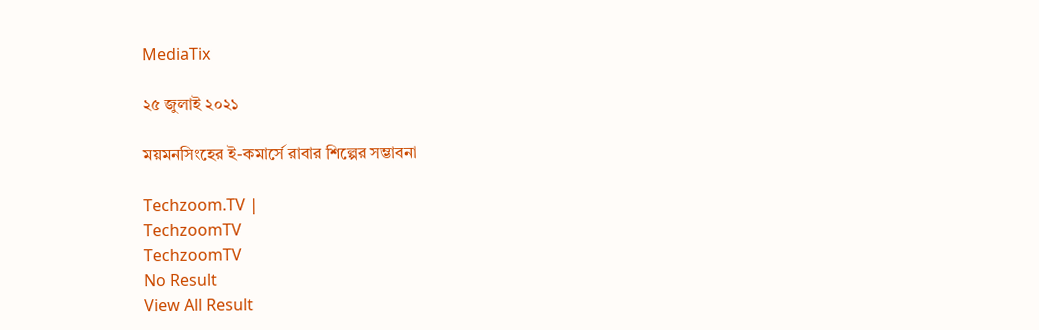MediaTix

২৫ জুলাই ২০২১

ময়মনসিংহের ই-কমার্সে রাবার শিল্পের সম্ভাবনা

Techzoom.TV |
TechzoomTV
TechzoomTV
No Result
View All Result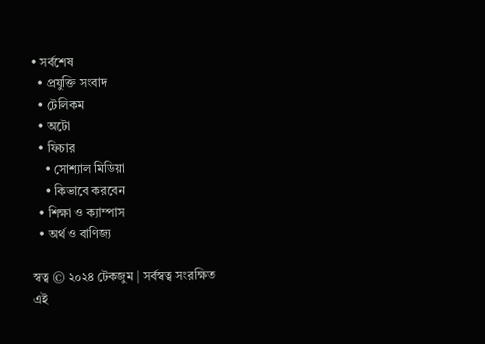• সর্বশেষ
  • প্রযুক্তি সংবাদ
  • টেলিকম
  • অটো
  • ফিচার
    • সোশ্যাল মিডিয়া
    • কিভাবে করবেন
  • শিক্ষা ও ক্যাম্পাস
  • অর্থ ও বাণিজ্য

স্বত্ব © ২০২৪ টেকজুম | সর্বস্বত্ব সংরক্ষিত
এই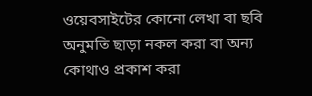ওয়েবসাইটের কোনো লেখা বা ছবি অনুমতি ছাড়া নকল করা বা অন্য কোথাও প্রকাশ করা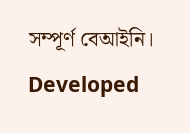সম্পূর্ণ বেআইনি।
Developed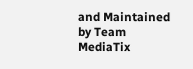and Maintained by Team MediaTix